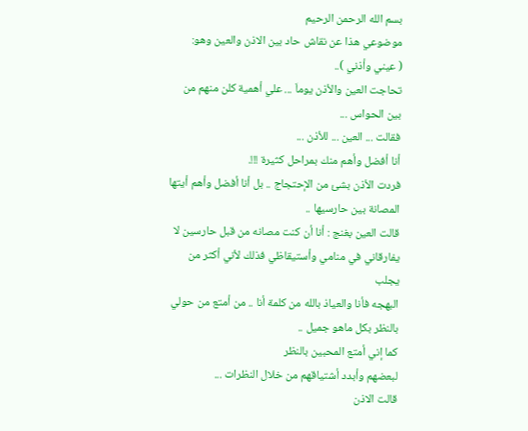بسم الله الرحمن الرحيم
موضوعي هذا عن نقاش حاد بين الاذن والعين وهو:
( عيني وأذني )..
تحاجت العين والأذن يوماَ ... علي أهمية كلن منهم من بين الحواس ...
فقالت ... العين ... للأذن ...
أنا أفضل وأهم منك بمراحل كثيرة !!!.
فردت الأذن بشئ من الإحتجاج .. بل أنا أفضل وأهم أيتها المصانة بين حارسيها ..
قالت العين بغنج : أنا أن كنت مصانه من قبل حارسين لا يفارقاني في منامي وأستيقاظي فذلك لأني أكثر من يجلب
البهجه فأنا والعياذ بالله من كلمة أنا .. من أمتع من حولي بالنظر بكل ماهو جميل ..
كما إني أمتع المحبين بالنظر
لبعضهم وأبدد أشتياقهم من خلال النظرات ...
قالت الاذن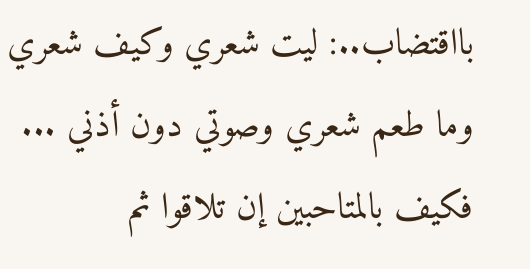بااقتضاب..: ليت شعري وكيف شعري وما طعم شعري وصوتي دون أذني ...
فكيف بالمتاحبين إن تلاقوا ثم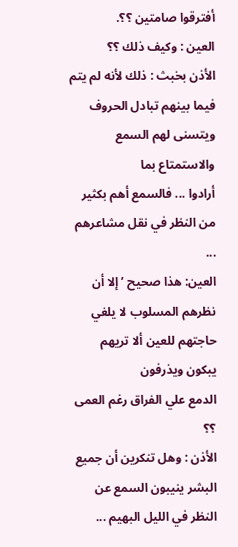أفترقوا صامتين ؟؟.
العين : وكيف ذلك ؟؟
الأذن بخبث : ذلك لأنه لم يتم فيما بينهم تبادل الحروف ويتسنى لهم السمع والاستمتاع بما
أرادوا ... فالسمع أهم بكثير من النظر في نقل مشاعرهم ...
العين: هذا صحيح ’ إلا أن نظرهم المسلوب لا يلغي حاجتهم للعين ألا تريهم يبكون ويذرفون
الدمع علي الفراق رغم العمى ؟؟
الأذن : وهل تنكرين أن جميع البشر ينيبون السمع عن النظر في الليل البهيم ...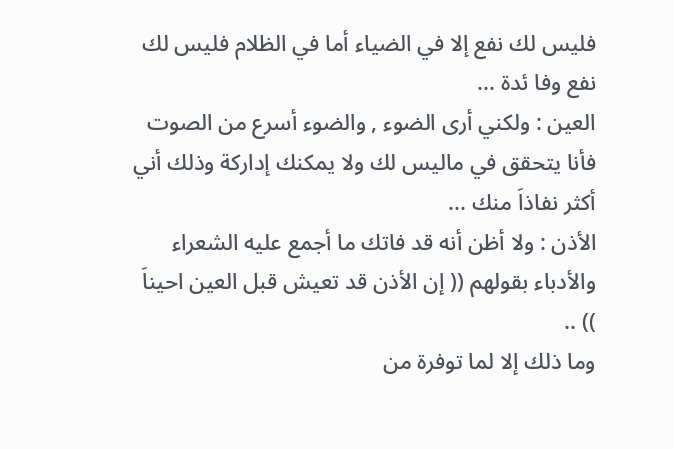فليس لك نفع إلا في الضياء أما في الظلام فليس لك نفع وفا ئدة ...
العين : ولكني أرى الضوء , والضوء أسرع من الصوت فأنا يتحقق في ماليس لك ولا يمكنك إداركة وذلك أني أكثر نفاذاَ منك ...
الأذن : ولا أظن أنه قد فاتك ما أجمع عليه الشعراء والأدباء بقولهم (( إن الأذن قد تعيش قبل العين احيناَ )) ..
وما ذلك إلا لما توفرة من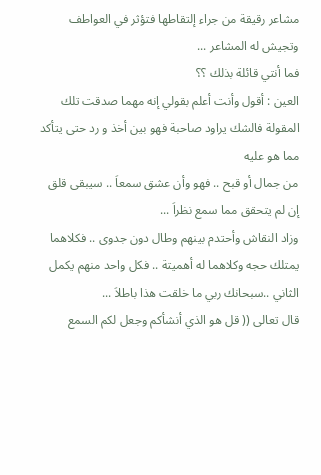مشاعر رقيقة من جراء إلتقاطها فتؤثر في العواطف وتجيش له المشاعر ...
فما أنتي قائلة بذلك ؟؟
العين : أقول وأنت أعلم بقولي إنه مهما صدقت تلك المقولة فالشك يراود صاحبة فهو بين أخذ و رد حتى يتأكد مما هو عليه
من جمال أو قبح .. فهو وأن عشق سمعاَ .. سيبقى قلق إن لم يتحقق مما سمع نظراَ ...
وزاد النقاش وأحتدم بينهم وطال دون جدوى .. فكلاهما يمتلك حجه وكلاهما له أهميتة .. فكل واحد منهم يكمل
الثاني ..سبحانك ربي ما خلقت هذا باطلاَ ...
قال تعالى (( قل هو الذي أنشأكم وجعل لكم السمع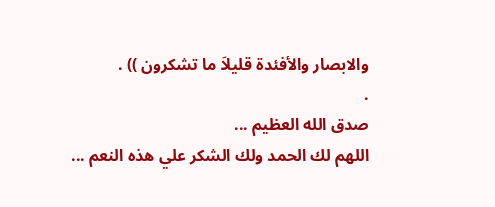والابصار والأفئدة قليلاَ ما تشكرون )) .
.
صدق الله العظيم ...
اللهم لك الحمد ولك الشكر علي هذه النعم ...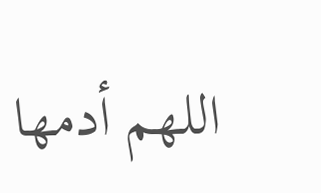اللهم أدمها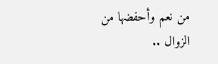من نعم وأحفضها من الزوال ..